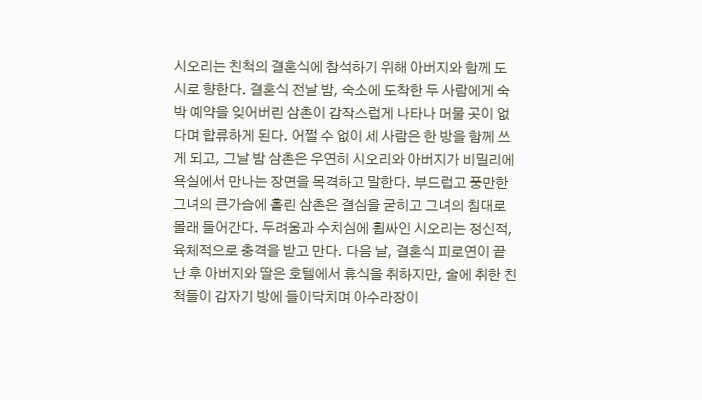시오리는 친척의 결혼식에 참석하기 위해 아버지와 함께 도시로 향한다. 결혼식 전날 밤, 숙소에 도착한 두 사람에게 숙박 예약을 잊어버린 삼촌이 갑작스럽게 나타나 머물 곳이 없다며 합류하게 된다. 어쩔 수 없이 세 사람은 한 방을 함께 쓰게 되고, 그날 밤 삼촌은 우연히 시오리와 아버지가 비밀리에 욕실에서 만나는 장면을 목격하고 말한다. 부드럽고 풍만한 그녀의 큰가슴에 홀린 삼촌은 결심을 굳히고 그녀의 침대로 몰래 들어간다. 두려움과 수치심에 휩싸인 시오리는 정신적, 육체적으로 충격을 받고 만다. 다음 날, 결혼식 피로연이 끝난 후 아버지와 딸은 호텔에서 휴식을 취하지만, 술에 취한 친척들이 갑자기 방에 들이닥치며 아수라장이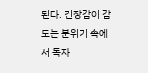된다. 긴장감이 감도는 분위기 속에서 독자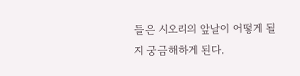들은 시오리의 앞날이 어떻게 될지 궁금해하게 된다.